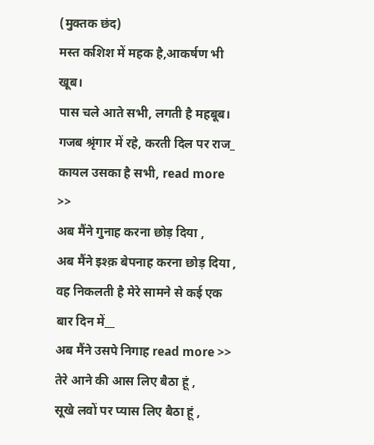(मुक्तक छंद)
मस्त कशिश में महक है,आकर्षण भी खूब।
पास चले आते सभी, लगती है महबूब।
गजब श्रृंगार में रहे, करती दिल पर राज_
कायल उसका है सभी, read more >>
अब मैंने गुनाह करना छोड़ दिया ,
अब मैंने इश्क़ बेपनाह करना छोड़ दिया ,
वह निकलती है मेरे सामने से कई एक बार दिन में__
अब मैंने उसपे निगाह read more >>
तेरे आने की आस लिए बैठा हूं ,
सूखे लवों पर प्यास लिए बैठा हूं ,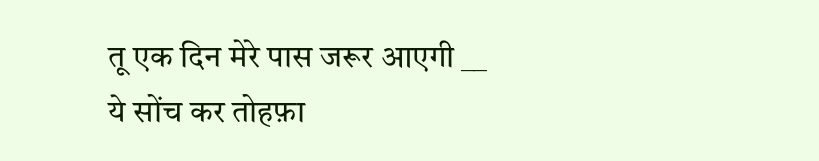तू एक दिन मेरे पास जरूर आएगी __
ये सोंच कर तोहफ़ा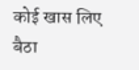कोई खास लिए बैठा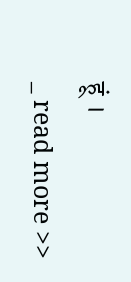हूं ।
_ read more >>